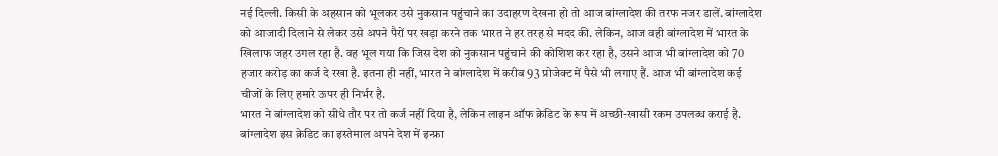नई दिल्ली. किसी के अहसान को भूलकर उसे नुकसान पहुंचाने का उदाहरण देखना हो तो आज बांग्लादेश की तरफ नजर डालें. बांग्लादेश को आजादी दिलाने से लेकर उसे अपने पैरों पर खड़ा करने तक भारत ने हर तरह से मदद की. लेकिन, आज वही बांग्लादेश में भारत के खिलाफ जहर उगल रहा है. वह भूल गया कि जिस देश को नुकसान पहुंचाने की कोशिश कर रहा है, उसने आज भी बांग्लादेश को 70 हजार करोड़ का कर्ज दे रखा है. इतना ही नहीं, भारत ने बांग्लादेश में करीब 93 प्रोजेक्ट में पैसे भी लगाए हैं. आज भी बांग्लादेश कई चीजों के लिए हमारे ऊपर ही निर्भर है.
भारत ने बांग्लादेश को सीधे तौर पर तो कर्ज नहीं दिया है, लेकिन लाइन ऑफ क्रेडिट के रूप में अच्छी-खासी रकम उपलब्ध कराई है. बांग्लादेश इस क्रेडिट का इस्तेमाल अपने देश में इन्फ्रा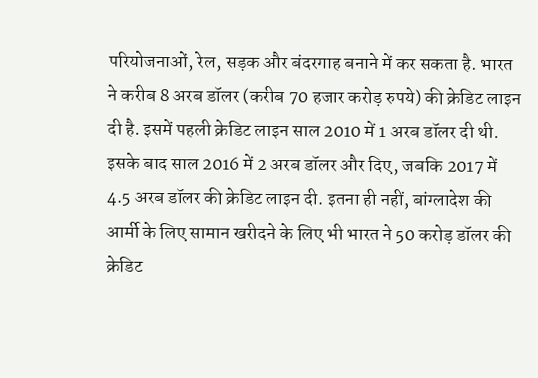परियोजनाओं, रेल, सड़क और बंदरगाह बनाने में कर सकता है. भारत ने करीब 8 अरब डॉलर (करीब 70 हजार करोड़ रुपये) की क्रेडिट लाइन दी है. इसमें पहली क्रेडिट लाइन साल 2010 में 1 अरब डॉलर दी थी. इसके बाद साल 2016 में 2 अरब डॉलर और दिए, जबकि 2017 में 4.5 अरब डॉलर की क्रेडिट लाइन दी. इतना ही नहीं, बांग्लादेश की आर्मी के लिए सामान खरीदने के लिए भी भारत ने 50 करोड़ डॉलर की क्रेडिट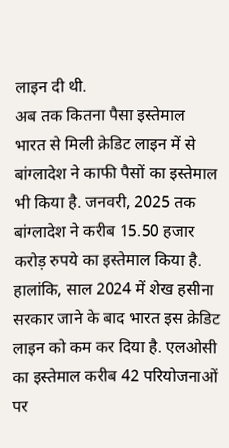लाइन दी थी.
अब तक कितना पैसा इस्तेमाल
भारत से मिली क्रेडिट लाइन में से बांग्लादेश ने काफी पैसों का इस्तेमाल भी किया है. जनवरी, 2025 तक बांग्लादेश ने करीब 15.50 हजार करोड़ रुपये का इस्तेमाल किया है. हालांकि, साल 2024 में शेख हसीना सरकार जाने के बाद भारत इस क्रेडिट लाइन को कम कर दिया है. एलओसी का इस्तेमाल करीब 42 परियोजनाओं पर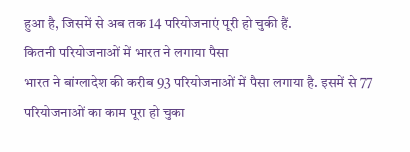हुआ है, जिसमें से अब तक 14 परियोजनाएं पूरी हो चुकी हैं.
कितनी परियोजनाओं में भारत ने लगाया पैसा
भारत ने बांग्लादेश की करीब 93 परियोजनाओं में पैसा लगाया है. इसमें से 77 परियोजनाओं का काम पूरा हो चुका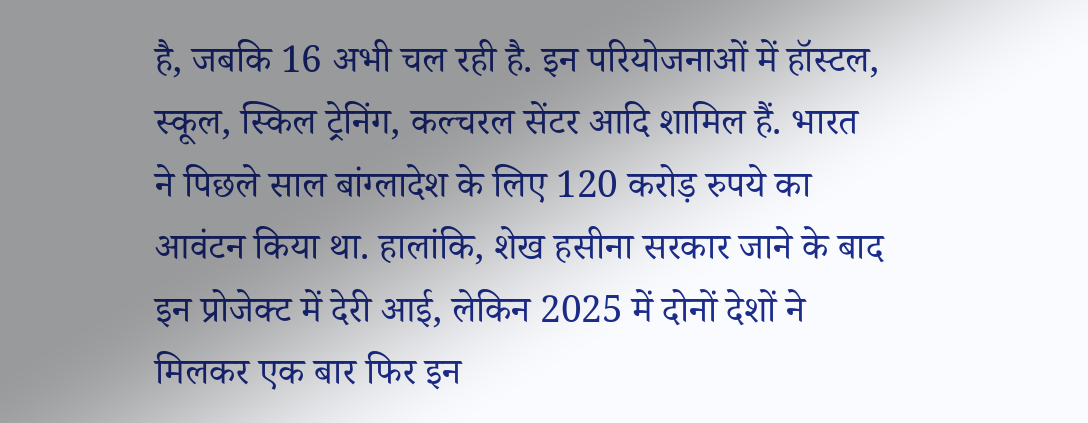है, जबकि 16 अभी चल रही है. इन परियोजनाओं में हॉस्टल, स्कूल, स्किल ट्रेनिंग, कल्चरल सेंटर आदि शामिल हैं. भारत ने पिछले साल बांग्लादेश के लिए 120 करोड़ रुपये का आवंटन किया था. हालांकि, शेख हसीना सरकार जाने के बाद इन प्रोजेक्ट में देरी आई, लेकिन 2025 में दोनों देशों ने मिलकर एक बार फिर इन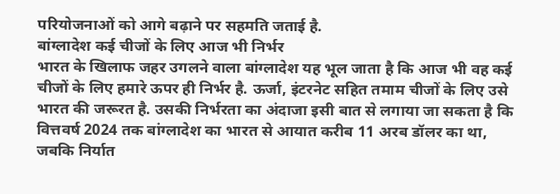परियोजनाओं को आगे बढ़ाने पर सहमति जताई है.
बांग्लादेश कई चीजों के लिए आज भी निर्भर
भारत के खिलाफ जहर उगलने वाला बांग्लादेश यह भूल जाता है कि आज भी वह कई चीजों के लिए हमारे ऊपर ही निर्भर है. ऊर्जा, इंटरनेट सहित तमाम चीजों के लिए उसे भारत की जरूरत है. उसकी निर्भरता का अंदाजा इसी बात से लगाया जा सकता है कि वित्तवर्ष 2024 तक बांग्लादेश का भारत से आयात करीब 11 अरब डॉलर का था, जबकि निर्यात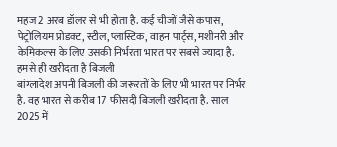महज 2 अरब डॉलर से भी होता है. कई चीजों जैसे कपास, पेट्रोलियम प्रोडक्ट, स्टील, प्लास्टिक, वाहन पार्ट्स, मशीनरी और केमिकल्स के लिए उसकी निर्भरता भारत पर सबसे ज्यादा है.
हमसे ही खरीदता है बिजली
बांग्लादेश अपनी बिजली की जरूरतों के लिए भी भारत पर निर्भर है. वह भारत से करीब 17 फीसदी बिजली खरीदता है. साल 2025 में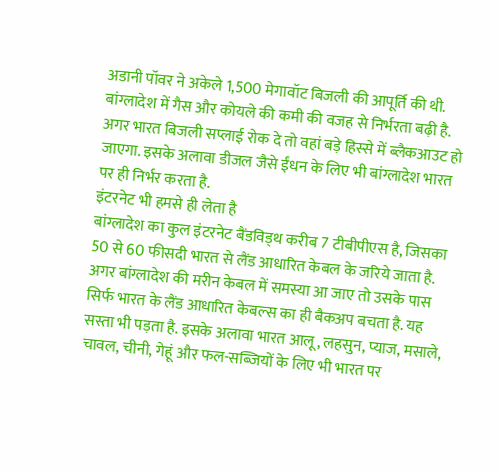अडानी पॉवर ने अकेले 1,500 मेगावॉट बिजली की आपूर्ति की थी. बांग्लादेश में गैस और कोयले की कमी की वजह से निर्भरता बढ़ी है. अगर भारत बिजली सप्लाई रोक दे तो वहां बड़े हिस्से में ब्लैकआउट हो जाएगा. इसके अलावा डीजल जैसे ईंधन के लिए भी बांग्लादेश भारत पर ही निर्भर करता है.
इंटरनेट भी हमसे ही लेता है
बांग्लादेश का कुल इंटरनेट बैंडविड्थ करीब 7 टीबीपीएस है, जिसका 50 से 60 फीसदी भारत से लैंड आधारित केबल के जरिये जाता है. अगर बांग्लादेश की मरीन केबल में समस्या आ जाए तो उसके पास सिर्फ भारत के लैंड आधारित केबल्स का ही बैकअप बचता है. यह सस्ता भी पड़ता है. इसके अलावा भारत आलू, लहसुन, प्याज, मसाले, चावल, चीनी, गेहूं और फल-सब्जियों के लिए भी भारत पर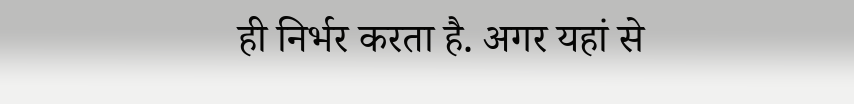ही निर्भर करता है. अगर यहां से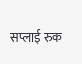सप्लाई रुक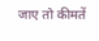जाए तो कीमतें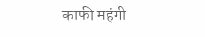काफी महंगी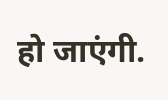हो जाएंगी.